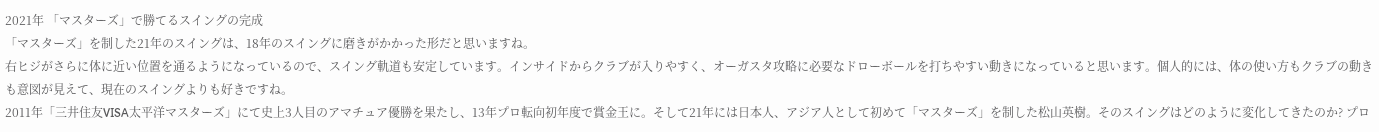2021年 「マスターズ」で勝てるスイングの完成
「マスターズ」を制した21年のスイングは、18年のスイングに磨きがかかった形だと思いますね。
右ヒジがさらに体に近い位置を通るようになっているので、スイング軌道も安定しています。インサイドからクラブが入りやすく、オーガスタ攻略に必要なドローボールを打ちやすい動きになっていると思います。個人的には、体の使い方もクラブの動きも意図が見えて、現在のスイングよりも好きですね。
2011年「三井住友VISA太平洋マスターズ」にて史上3人目のアマチュア優勝を果たし、13年プロ転向初年度で賞金王に。そして21年には日本人、アジア人として初めて「マスターズ」を制した松山英樹。そのスイングはどのように変化してきたのか? プロ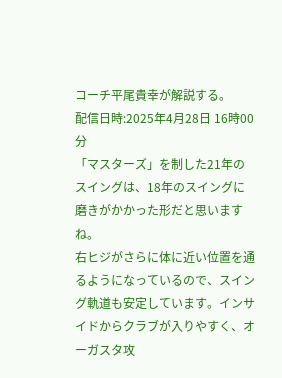コーチ平尾貴幸が解説する。
配信日時:2025年4月28日 16時00分
「マスターズ」を制した21年のスイングは、18年のスイングに磨きがかかった形だと思いますね。
右ヒジがさらに体に近い位置を通るようになっているので、スイング軌道も安定しています。インサイドからクラブが入りやすく、オーガスタ攻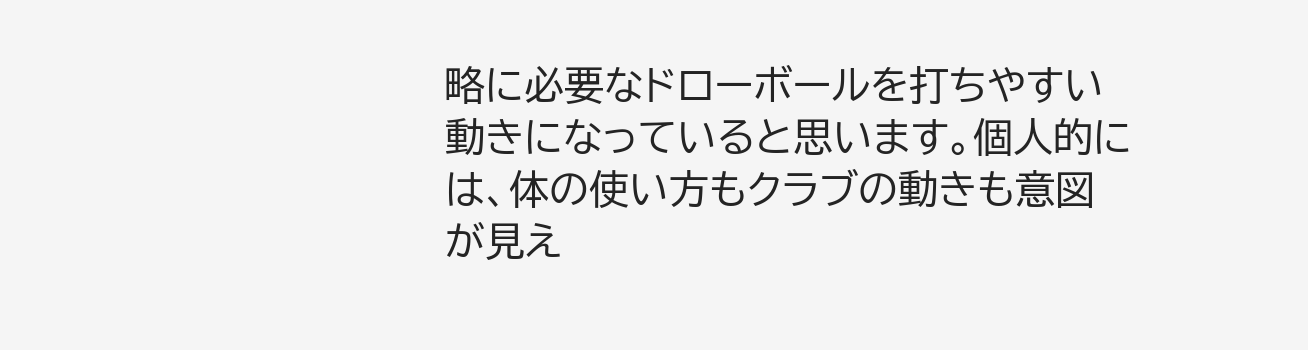略に必要なドローボールを打ちやすい動きになっていると思います。個人的には、体の使い方もクラブの動きも意図が見え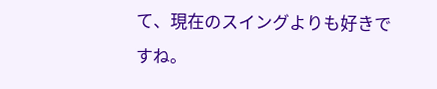て、現在のスイングよりも好きですね。